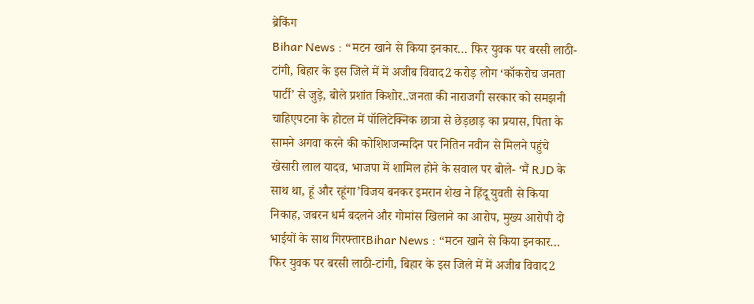ब्रेकिंग
Bihar News : “मटन खाने से किया इनकार… फिर युवक पर बरसी लाठी-टांगी, बिहार के इस जिले में में अजीब विवाद2 करोड़ लोग ‘कॉकरोच जनता पार्टी’ से जुड़े, बोले प्रशांत किशोर..जनता की नाराजगी सरकार को समझनी चाहिएपटना के होटल में पॉलिटेक्निक छात्रा से छेड़छाड़ का प्रयास, पिता के सामने अगवा करने की कोशिशजन्मदिन पर नितिन नवीन से मिलने पहुंचे खेसारी लाल यादव, भाजपा में शामिल होने के सवाल पर बोले- ‘मैं RJD के साथ था, हूं और रहूंगा’विजय बनकर इमरान शेख ने हिंदू युवती से किया निकाह, जबरन धर्म बदलने और गोमांस खिलाने का आरोप, मुख्य आरोपी दो भाईयों के साथ गिरफ्तारBihar News : “मटन खाने से किया इनकार… फिर युवक पर बरसी लाठी-टांगी, बिहार के इस जिले में में अजीब विवाद2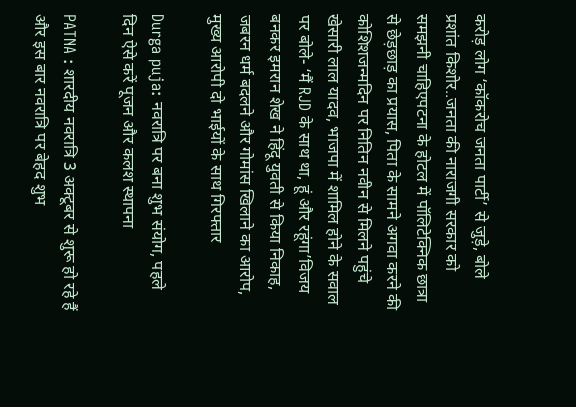करोड़ लोग ‘कॉकरोच जनता पार्टी’ से जुड़े, बोले प्रशांत किशोर..जनता की नाराजगी सरकार को समझनी चाहिएपटना के होटल में पॉलिटेक्निक छात्रा से छेड़छाड़ का प्रयास, पिता के सामने अगवा करने की कोशिशजन्मदिन पर नितिन नवीन से मिलने पहुंचे खेसारी लाल यादव, भाजपा में शामिल होने के सवाल पर बोले- ‘मैं RJD के साथ था, हूं और रहूंगा’विजय बनकर इमरान शेख ने हिंदू युवती से किया निकाह, जबरन धर्म बदलने और गोमांस खिलाने का आरोप, मुख्य आरोपी दो भाईयों के साथ गिरफ्तार

Durga puja: नवरात्रि पर बना शुभ संयोग, पहले दिन ऐसे करें पूजन और कलश स्थापना

PATNA : शारदीय नवरात्रि 3 अक्टूबर से शुरू हो रहे हैं और इस बार नवरात्रि पर बेहद शुभ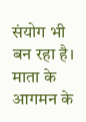संयोग भी बन रहा है। माता के आगमन के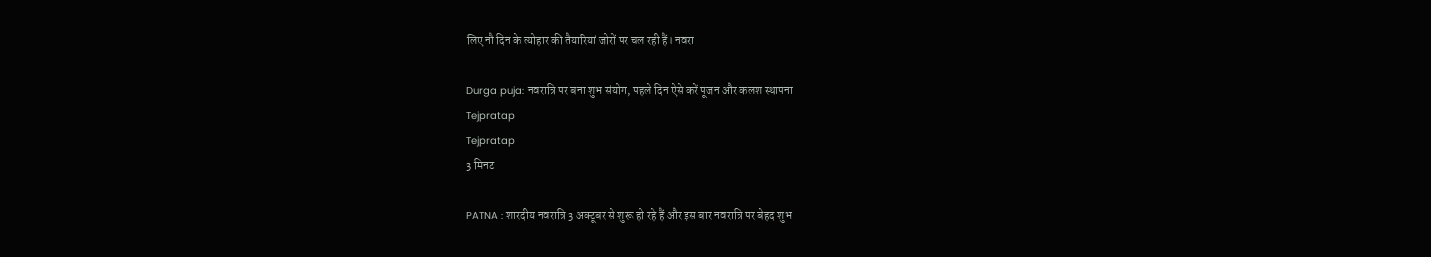लिए नौ दिन के त्योहार की तैयारियां जोरों पर चल रही हैं। नवरा

Durga puja: नवरात्रि पर बना शुभ संयोग, पहले दिन ऐसे करें पूजन और कलश स्थापना
Tejpratap
Tejpratap
3 मिनट

PATNA : शारदीय नवरात्रि 3 अक्टूबर से शुरू हो रहे हैं और इस बार नवरात्रि पर बेहद शुभ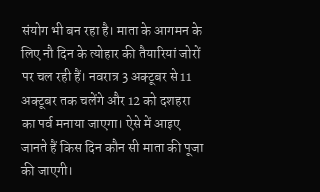संयोग भी बन रहा है। माता के आगमन के लिए नौ दिन के त्योहार की तैयारियां जोरों पर चल रही हैं। नवरात्र 3 अक्टूबर से 11 अक्टूबर तक चलेंगे और 12 को दशहरा का पर्व मनाया जाएगा। ऐसे में आइए जानते हैं किस दिन कौन सी माता की पूजा की जाएगी।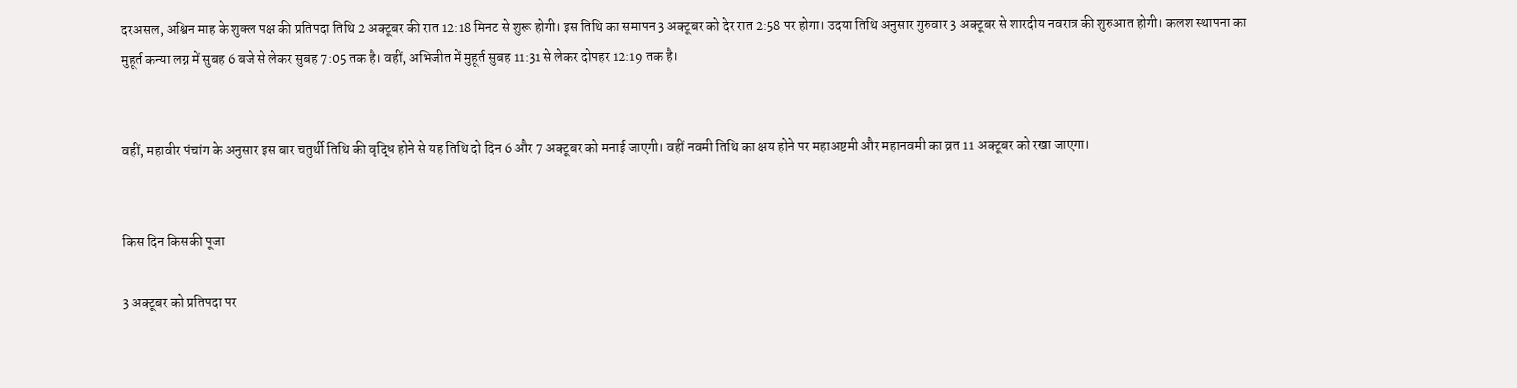दरअसल, अश्विन माह के शुक्ल पक्ष की प्रतिपदा तिथि 2 अक्टूबर की रात 12:18 मिनट से शुरू होगी। इस तिथि का समापन 3 अक्टूबर को देर रात 2:58 पर होगा। उदया तिथि अनुसार गुरुवार 3 अक्टूबर से शारदीय नवरात्र की शुरुआत होगी। कलश स्थापना का मुहूर्त कन्या लग्न में सुबह 6 बजे से लेकर सुबह 7:05 तक है। वहीं, अभिजीत में मुहूर्त सुबह 11:31 से लेकर दोपहर 12:19 तक है।


वहीं, महावीर पंचांग के अनुसार इस बार चतुर्थी तिथि की वृद्धि होने से यह तिथि दो दिन 6 और 7 अक्टूबर को मनाई जाएगी। वहीं नवमी तिथि का क्षय होने पर महाअष्टमी और महानवमी का व्रत 11 अक्टूबर को रखा जाएगा।


किस दिन किसकी पूजा

3 अक्टूबर को प्रतिपदा पर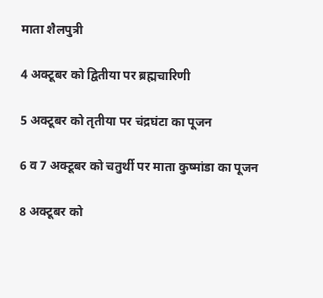माता शैलपुत्री

4 अक्टूबर को द्वितीया पर ब्रह्मचारिणी

5 अक्टूबर को तृतीया पर चंद्रघंटा का पूजन

6 व 7 अक्टूबर को चतुर्थी पर माता कुष्मांडा का पूजन

8 अक्टूबर को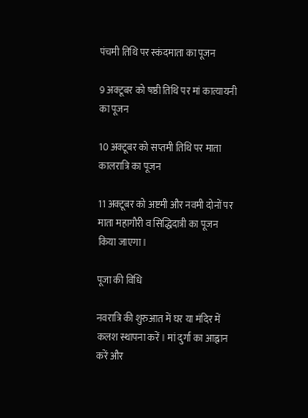पंचमी तिथि पर स्कंदमाता का पूजन

9 अक्टूबर को षष्ठी तिथि पर मां कात्यायनी का पूजन

10 अक्टूबर को सप्तमी तिथि पर माता कालरात्रि का पूजन

11 अक्टूबर को अष्टमी और नवमी दोनों पर माता महागौरी व सिद्धिदात्री का पूजन किया जाएगा।

पूजा की विधि

नवरात्रि की शुरुआत में घर या मंदिर में कलश स्थापना करें। मां दुर्गा का आह्वान करें और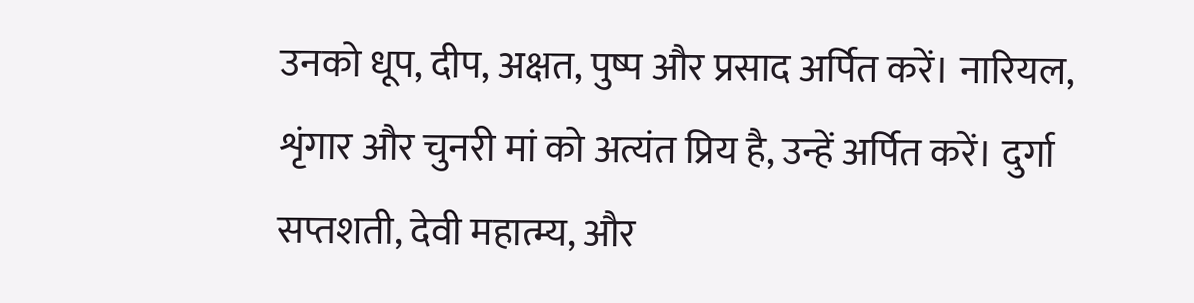उनको धूप, दीप, अक्षत, पुष्प और प्रसाद अर्पित करें। नारियल, शृंगार और चुनरी मां को अत्यंत प्रिय है, उन्हें अर्पित करें। दुर्गा सप्तशती, देवी महात्म्य, और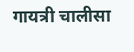गायत्री चालीसा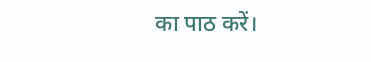का पाठ करें।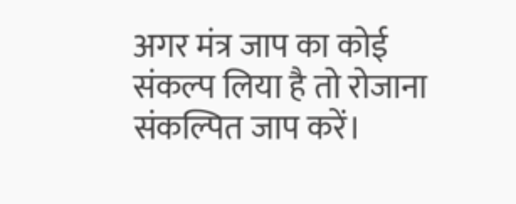अगर मंत्र जाप का कोई संकल्प लिया है तो रोजाना संकल्पित जाप करें।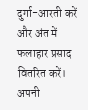दुर्गा-आरती करें और अंत में फलाहार प्रसाद वितरित करें। अपनी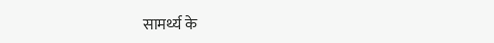सामर्थ्य के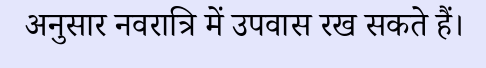अनुसार नवरात्रि में उपवास रख सकते हैं।